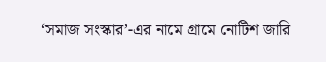‘সমাজ সংস্কার’-এর নামে গ্রামে নোটিশ জারি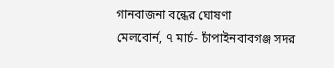গানবাজনা বন্ধের ঘোষণা
মেলবোর্ন, ৭ মার্চ- চাঁপাইনবাবগঞ্জ সদর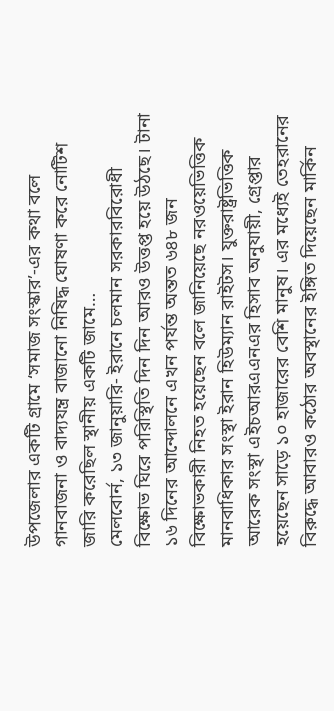উপজেলার একটি গ্রামে ‘সমাজ সংস্কার’-এর কথা বলে গানবাজনা ও বাদ্যযন্ত্র বাজানো নিষিদ্ধ ঘোষণা করে নোটিশ জারি করেছিল স্থানীয় একটি জামে…
মেলবোর্ন, ১৩ জানুয়ারি- ইরানে চলমান সরকারবিরোধী বিক্ষোভ ঘিরে পরিস্থিতি দিন দিন আরও উত্তপ্ত হয়ে উঠছে। টানা ১৬ দিনের আন্দোলনে এখন পর্যন্ত অন্তত ৬৪৮ জন বিক্ষোভকারী নিহত হয়েছেন বলে জানিয়েছে নরওয়েভিত্তিক মানবাধিকার সংস্থা ইরান হিউম্যান রাইটস। যুক্তরাষ্ট্রভিত্তিক আরেক সংস্থা এইচআরএএনএর হিসাব অনুযায়ী, গ্রেপ্তার হয়েছেন সাড়ে ১০ হাজারের বেশি মানুষ। এর মধ্যেই তেহরানের বিরুদ্ধে আবারও কঠোর অবস্থানের ইঙ্গিত দিয়েছেন মার্কিন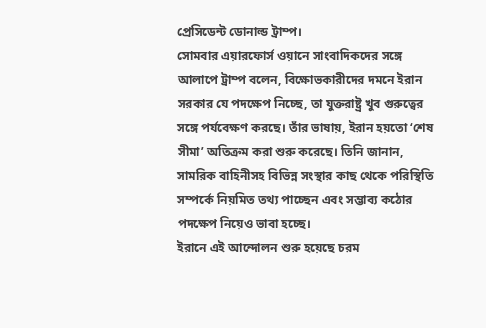প্রেসিডেন্ট ডোনাল্ড ট্রাম্প।
সোমবার এয়ারফোর্স ওয়ানে সাংবাদিকদের সঙ্গে আলাপে ট্রাম্প বলেন, বিক্ষোভকারীদের দমনে ইরান সরকার যে পদক্ষেপ নিচ্ছে, তা যুক্তরাষ্ট্র খুব গুরুত্বের সঙ্গে পর্যবেক্ষণ করছে। তাঁর ভাষায়, ইরান হয়তো ‘শেষ সীমা’ অতিক্রম করা শুরু করেছে। তিনি জানান, সামরিক বাহিনীসহ বিভিন্ন সংস্থার কাছ থেকে পরিস্থিতি সম্পর্কে নিয়মিত তথ্য পাচ্ছেন এবং সম্ভাব্য কঠোর পদক্ষেপ নিয়েও ভাবা হচ্ছে।
ইরানে এই আন্দোলন শুরু হয়েছে চরম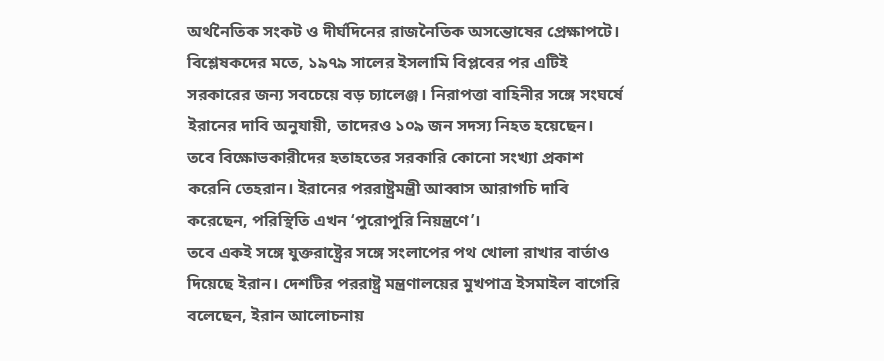অর্থনৈতিক সংকট ও দীর্ঘদিনের রাজনৈতিক অসন্তোষের প্রেক্ষাপটে। বিশ্লেষকদের মতে, ১৯৭৯ সালের ইসলামি বিপ্লবের পর এটিই সরকারের জন্য সবচেয়ে বড় চ্যালেঞ্জ। নিরাপত্তা বাহিনীর সঙ্গে সংঘর্ষে ইরানের দাবি অনুযায়ী, তাদেরও ১০৯ জন সদস্য নিহত হয়েছেন। তবে বিক্ষোভকারীদের হতাহতের সরকারি কোনো সংখ্যা প্রকাশ করেনি তেহরান। ইরানের পররাষ্ট্রমন্ত্রী আব্বাস আরাগচি দাবি করেছেন, পরিস্থিতি এখন ‘পুরোপুরি নিয়ন্ত্রণে’।
তবে একই সঙ্গে যুক্তরাষ্ট্রের সঙ্গে সংলাপের পথ খোলা রাখার বার্তাও দিয়েছে ইরান। দেশটির পররাষ্ট্র মন্ত্রণালয়ের মুখপাত্র ইসমাইল বাগেরি বলেছেন, ইরান আলোচনায়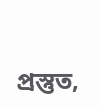প্রস্তুত,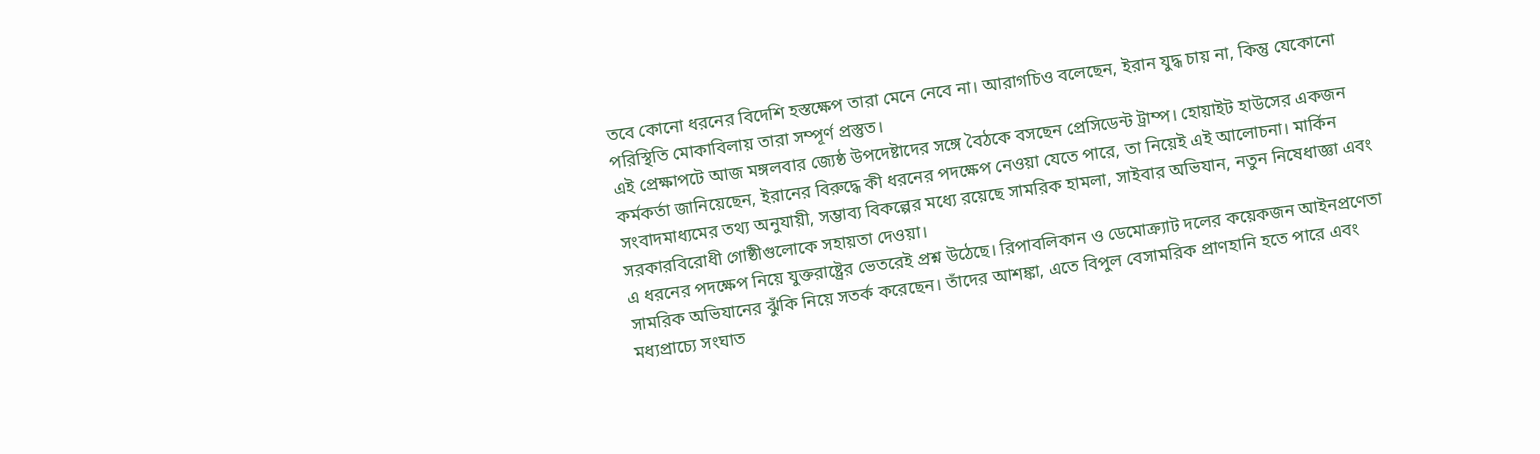তবে কোনো ধরনের বিদেশি হস্তক্ষেপ তারা মেনে নেবে না। আরাগচিও বলেছেন, ইরান যুদ্ধ চায় না, কিন্তু যেকোনো পরিস্থিতি মোকাবিলায় তারা সম্পূর্ণ প্রস্তুত।
এই প্রেক্ষাপটে আজ মঙ্গলবার জ্যেষ্ঠ উপদেষ্টাদের সঙ্গে বৈঠকে বসছেন প্রেসিডেন্ট ট্রাম্প। হোয়াইট হাউসের একজন কর্মকর্তা জানিয়েছেন, ইরানের বিরুদ্ধে কী ধরনের পদক্ষেপ নেওয়া যেতে পারে, তা নিয়েই এই আলোচনা। মার্কিন সংবাদমাধ্যমের তথ্য অনুযায়ী, সম্ভাব্য বিকল্পের মধ্যে রয়েছে সামরিক হামলা, সাইবার অভিযান, নতুন নিষেধাজ্ঞা এবং সরকারবিরোধী গোষ্ঠীগুলোকে সহায়তা দেওয়া।
এ ধরনের পদক্ষেপ নিয়ে যুক্তরাষ্ট্রের ভেতরেই প্রশ্ন উঠেছে। রিপাবলিকান ও ডেমোক্র্যাট দলের কয়েকজন আইনপ্রণেতা সামরিক অভিযানের ঝুঁকি নিয়ে সতর্ক করেছেন। তাঁদের আশঙ্কা, এতে বিপুল বেসামরিক প্রাণহানি হতে পারে এবং মধ্যপ্রাচ্যে সংঘাত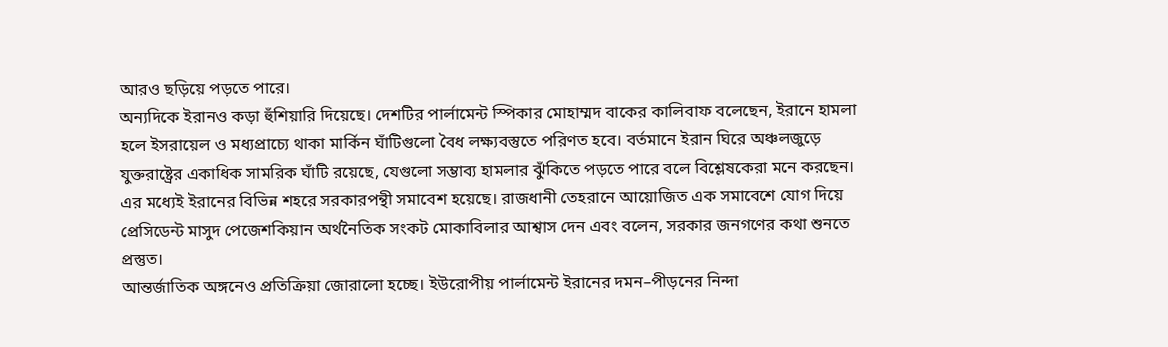আরও ছড়িয়ে পড়তে পারে।
অন্যদিকে ইরানও কড়া হুঁশিয়ারি দিয়েছে। দেশটির পার্লামেন্ট স্পিকার মোহাম্মদ বাকের কালিবাফ বলেছেন, ইরানে হামলা হলে ইসরায়েল ও মধ্যপ্রাচ্যে থাকা মার্কিন ঘাঁটিগুলো বৈধ লক্ষ্যবস্তুতে পরিণত হবে। বর্তমানে ইরান ঘিরে অঞ্চলজুড়ে যুক্তরাষ্ট্রের একাধিক সামরিক ঘাঁটি রয়েছে, যেগুলো সম্ভাব্য হামলার ঝুঁকিতে পড়তে পারে বলে বিশ্লেষকেরা মনে করছেন।
এর মধ্যেই ইরানের বিভিন্ন শহরে সরকারপন্থী সমাবেশ হয়েছে। রাজধানী তেহরানে আয়োজিত এক সমাবেশে যোগ দিয়ে প্রেসিডেন্ট মাসুদ পেজেশকিয়ান অর্থনৈতিক সংকট মোকাবিলার আশ্বাস দেন এবং বলেন, সরকার জনগণের কথা শুনতে প্রস্তুত।
আন্তর্জাতিক অঙ্গনেও প্রতিক্রিয়া জোরালো হচ্ছে। ইউরোপীয় পার্লামেন্ট ইরানের দমন–পীড়নের নিন্দা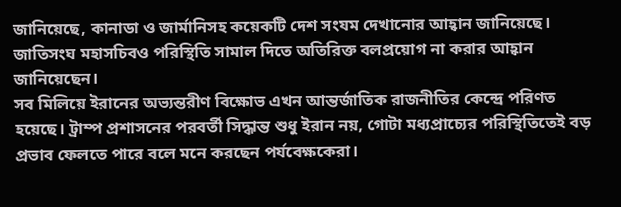জানিয়েছে, কানাডা ও জার্মানিসহ কয়েকটি দেশ সংযম দেখানোর আহ্বান জানিয়েছে। জাতিসংঘ মহাসচিবও পরিস্থিতি সামাল দিতে অতিরিক্ত বলপ্রয়োগ না করার আহ্বান জানিয়েছেন।
সব মিলিয়ে ইরানের অভ্যন্তরীণ বিক্ষোভ এখন আন্তর্জাতিক রাজনীতির কেন্দ্রে পরিণত হয়েছে। ট্রাম্প প্রশাসনের পরবর্তী সিদ্ধান্ত শুধু ইরান নয়, গোটা মধ্যপ্রাচ্যের পরিস্থিতিতেই বড় প্রভাব ফেলতে পারে বলে মনে করছেন পর্যবেক্ষকেরা।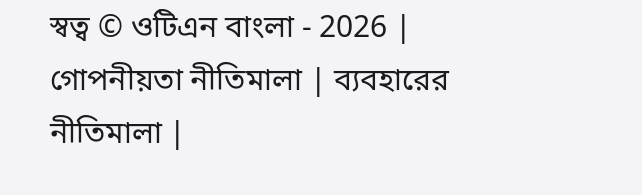স্বত্ব © ওটিএন বাংলা - 2026 | গোপনীয়তা নীতিমালা | ব্যবহারের নীতিমালা |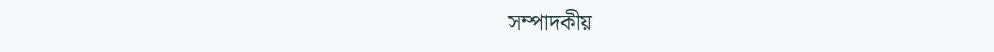সম্পাদকীয়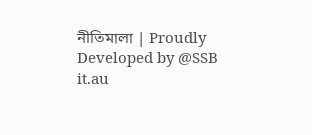নীতিমালা | Proudly Developed by @SSB it.au